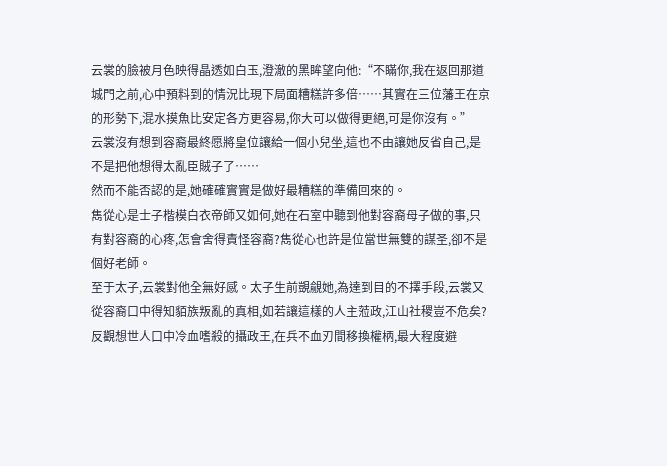云裳的臉被月色映得晶透如白玉,澄澈的黑眸望向他:“不瞞你,我在返回那道城門之前,心中預料到的情況比現下局面糟糕許多倍……其實在三位藩王在京的形勢下,混水摸魚比安定各方更容易,你大可以做得更絕,可是你沒有。”
云裳沒有想到容裔最終愿將皇位讓給一個小兒坐,這也不由讓她反省自己,是不是把他想得太亂臣賊子了……
然而不能否認的是,她確確實實是做好最糟糕的準備回來的。
雋從心是士子楷模白衣帝師又如何,她在石室中聽到他對容裔母子做的事,只有對容裔的心疼,怎會舍得責怪容裔?雋從心也許是位當世無雙的謀圣,卻不是個好老師。
至于太子,云裳對他全無好感。太子生前覬覦她,為達到目的不擇手段,云裳又從容裔口中得知貊族叛亂的真相,如若讓這樣的人主蒞政,江山社稷豈不危矣?
反觀想世人口中冷血嗜殺的攝政王,在兵不血刃間移換權柄,最大程度避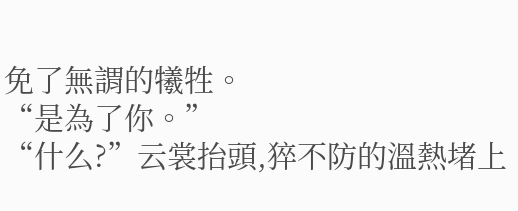免了無謂的犧牲。
“是為了你。”
“什么?”云裳抬頭,猝不防的溫熱堵上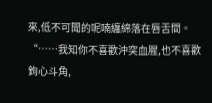來,低不可聞的呢喃纏綿落在唇舌間。
“……我知你不喜歡沖突血腥,也不喜歡鉤心斗角,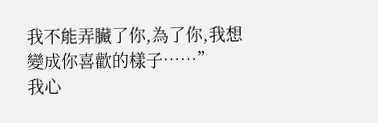我不能弄臟了你,為了你,我想變成你喜歡的樣子……”
我心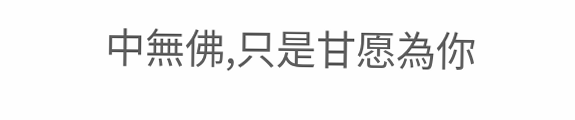中無佛,只是甘愿為你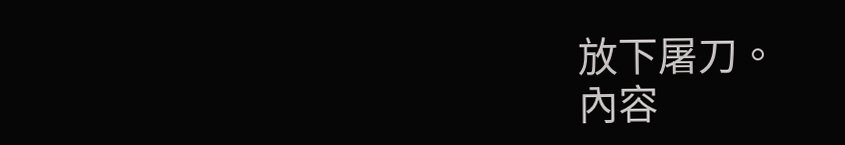放下屠刀。
內容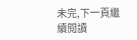未完,下一頁繼續閱讀